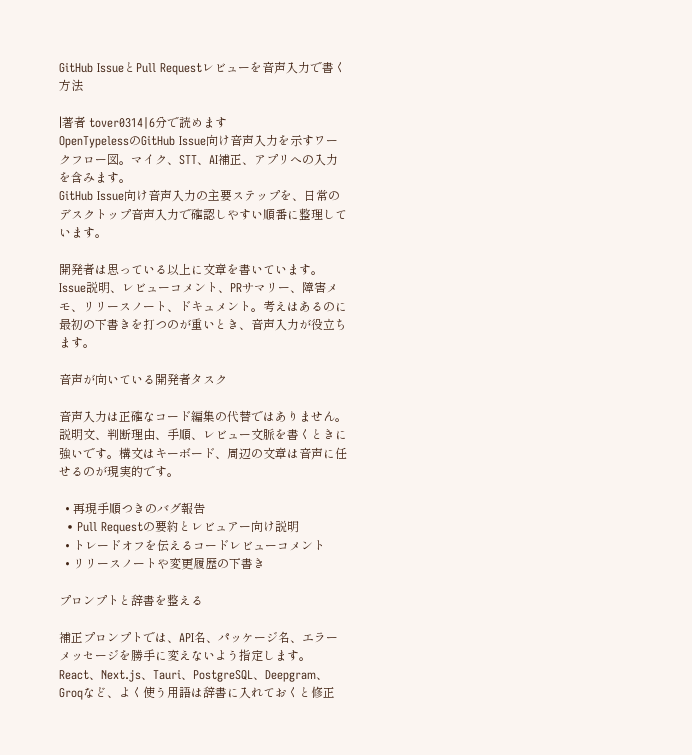GitHub IssueとPull Requestレビューを音声入力で書く方法

|著者 tover0314|6分で読めます
OpenTypelessのGitHub Issue向け音声入力を示すワークフロー図。マイク、STT、AI補正、アプリへの入力を含みます。
GitHub Issue向け音声入力の主要ステップを、日常のデスクトップ音声入力で確認しやすい順番に整理しています。

開発者は思っている以上に文章を書いています。Issue説明、レビューコメント、PRサマリー、障害メモ、リリースノート、ドキュメント。考えはあるのに最初の下書きを打つのが重いとき、音声入力が役立ちます。

音声が向いている開発者タスク

音声入力は正確なコード編集の代替ではありません。説明文、判断理由、手順、レビュー文脈を書くときに強いです。構文はキーボード、周辺の文章は音声に任せるのが現実的です。

  • 再現手順つきのバグ報告
  • Pull Requestの要約とレビュアー向け説明
  • トレードオフを伝えるコードレビューコメント
  • リリースノートや変更履歴の下書き

プロンプトと辞書を整える

補正プロンプトでは、API名、パッケージ名、エラーメッセージを勝手に変えないよう指定します。React、Next.js、Tauri、PostgreSQL、Deepgram、Groqなど、よく使う用語は辞書に入れておくと修正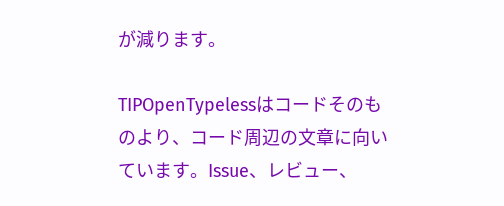が減ります。

TIPOpenTypelessはコードそのものより、コード周辺の文章に向いています。Issue、レビュー、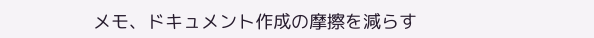メモ、ドキュメント作成の摩擦を減らす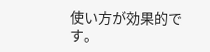使い方が効果的です。